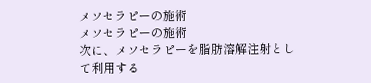メソセラピーの施術
メソセラピーの施術
次に、メソセラピーを脂肪溶解注射として利用する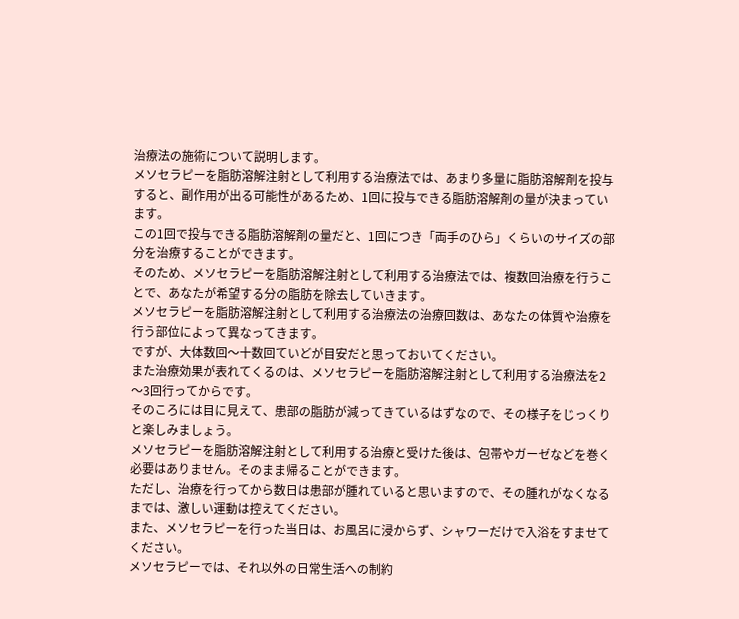治療法の施術について説明します。
メソセラピーを脂肪溶解注射として利用する治療法では、あまり多量に脂肪溶解剤を投与すると、副作用が出る可能性があるため、1回に投与できる脂肪溶解剤の量が決まっています。
この1回で投与できる脂肪溶解剤の量だと、1回につき「両手のひら」くらいのサイズの部分を治療することができます。
そのため、メソセラピーを脂肪溶解注射として利用する治療法では、複数回治療を行うことで、あなたが希望する分の脂肪を除去していきます。
メソセラピーを脂肪溶解注射として利用する治療法の治療回数は、あなたの体質や治療を行う部位によって異なってきます。
ですが、大体数回〜十数回ていどが目安だと思っておいてください。
また治療効果が表れてくるのは、メソセラピーを脂肪溶解注射として利用する治療法を2〜3回行ってからです。
そのころには目に見えて、患部の脂肪が減ってきているはずなので、その様子をじっくりと楽しみましょう。
メソセラピーを脂肪溶解注射として利用する治療と受けた後は、包帯やガーゼなどを巻く必要はありません。そのまま帰ることができます。
ただし、治療を行ってから数日は患部が腫れていると思いますので、その腫れがなくなるまでは、激しい運動は控えてください。
また、メソセラピーを行った当日は、お風呂に浸からず、シャワーだけで入浴をすませてください。
メソセラピーでは、それ以外の日常生活への制約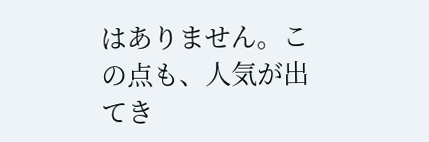はありません。この点も、人気が出てき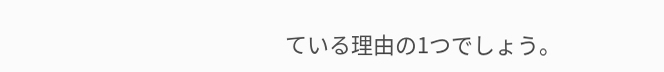ている理由の1つでしょう。